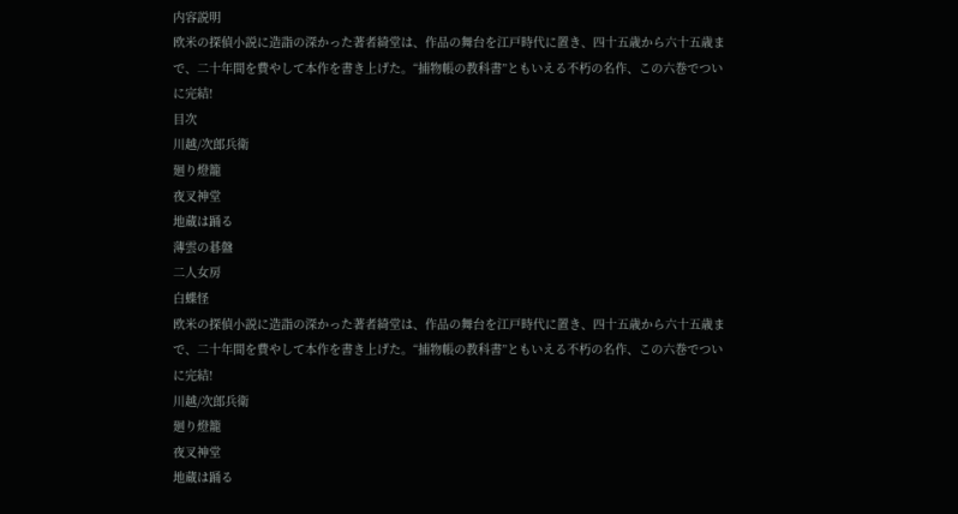内容説明
欧米の探偵小説に造詣の深かった著者綺堂は、作品の舞台を江戸時代に置き、四十五歳から六十五歳まで、二十年間を費やして本作を書き上げた。“捕物帳の教科書”ともいえる不朽の名作、この六巻でついに完結!
目次
川越/次郎兵衛
廻り燈籠
夜叉神堂
地蔵は踊る
薄雲の碁盤
二人女房
白蝶怪
欧米の探偵小説に造詣の深かった著者綺堂は、作品の舞台を江戸時代に置き、四十五歳から六十五歳まで、二十年間を費やして本作を書き上げた。“捕物帳の教科書”ともいえる不朽の名作、この六巻でついに完結!
川越/次郎兵衛
廻り燈籠
夜叉神堂
地蔵は踊る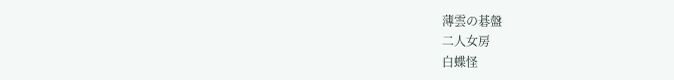薄雲の碁盤
二人女房
白蝶怪